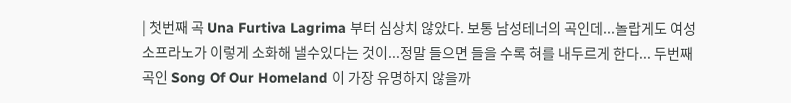| 첫번째 곡 Una Furtiva Lagrima 부터 심상치 않았다. 보통 남성테너의 곡인데...놀랍게도 여성 소프라노가 이렇게 소화해 낼수있다는 것이...정말 들으면 들을 수록 혀를 내두르게 한다... 두번째 곡인 Song Of Our Homeland 이 가장 유명하지 않을까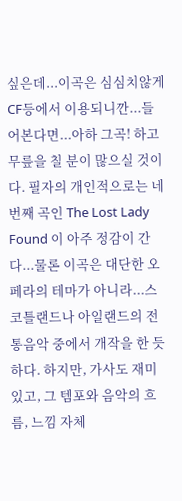싶은데...이곡은 심심치않게 CF등에서 이용되니깐...들어본다면...아하 그곡! 하고 무릎을 칠 분이 많으실 것이다. 필자의 개인적으로는 네번째 곡인 The Lost Lady Found 이 아주 정감이 간다...물론 이곡은 대단한 오페라의 테마가 아니라...스코틀랜드나 아일랜드의 전통음악 중에서 개작을 한 듯 하다. 하지만, 가사도 재미있고, 그 템포와 음악의 흐름, 느낌 자체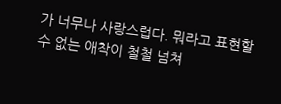가 너무나 사랑스럽다. 뭐라고 표현할 수 없는 애착이 철철 넘쳐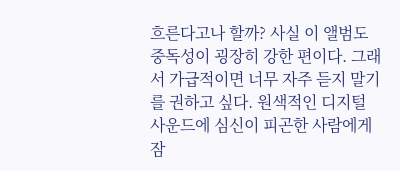흐른다고나 할까? 사실 이 앨범도 중독성이 굉장히 강한 편이다. 그래서 가급적이면 너무 자주 듣지 말기를 권하고 싶다. 원색적인 디지털 사운드에 심신이 피곤한 사람에게 잠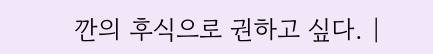깐의 후식으로 권하고 싶다. |